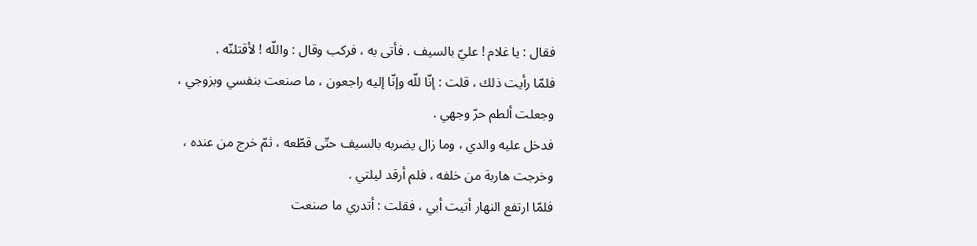فقال : يا غلام ! عليّ بالسيف . فأتى به ، فركب وقال : واللّه ! لأقتلنّه .
فلمّا رأيت ذلك ، قلت : إنّا للّه وإنّا إليه راجعون ، ما صنعت بنفسي وبزوجي ، وجعلت ألطم حرّ وجهي .
فدخل عليه والدي ، وما زال يضربه بالسيف حتّى قطّعه ، ثمّ خرج من عنده ، وخرجت هاربة من خلفه ، فلم أرقد ليلتي .
فلمّا ارتفع النهار أتيت أبي ، فقلت : أتدري ما صنعت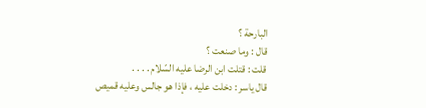البارحة ؟
قال : وما صنعت ؟
قلت : قتلت ابن الرضا عليه السّلام . . . .
قال ياسر : دخلت عليه ، فإذا هو جالس وعليه قميص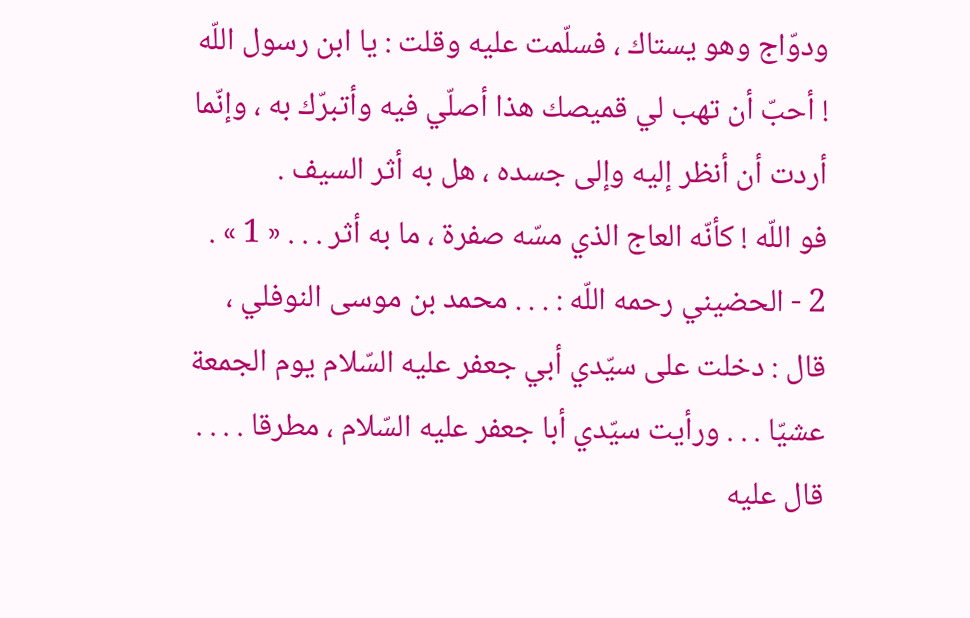ودوّاج وهو يستاك ، فسلّمت عليه وقلت : يا ابن رسول اللّه ! أحبّ أن تهب لي قميصك هذا أصلّي فيه وأتبرّك به ، وإنّما أردت أن أنظر إليه وإلى جسده ، هل به أثر السيف .
فو اللّه ! كأنّه العاج الذي مسّه صفرة ، ما به أثر . . . « 1 » .
2 - الحضيني رحمه اللّه : . . . محمد بن موسى النوفلي ، قال : دخلت على سيّدي أبي جعفر عليه السّلام يوم الجمعة عشيّا . . . ورأيت سيّدي أبا جعفر عليه السّلام ، مطرقا . . . .
قال عليه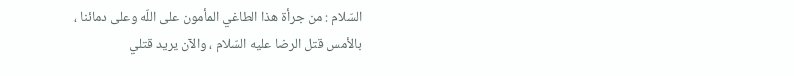السّلام : من جرأة هذا الطاغي المأمون على اللّه وعلى دمائنا ، بالأمس قتل الرضا عليه السّلام ، والآن يريد قتلي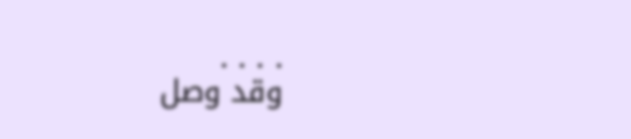. . . .
وقد وصل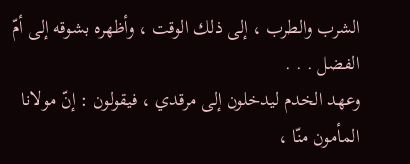الشرب والطرب ، إلى ذلك الوقت ، وأظهره بشوقه إلى أمّ الفضل . . .
وعهد الخدم ليدخلون إلى مرقدي ، فيقولون : إنّ مولانا المأمون منّا ،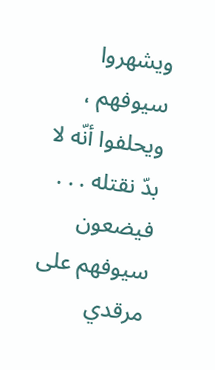ويشهروا سيوفهم ، ويحلفوا أنّه لا بدّ نقتله . . . فيضعون سيوفهم على مرقدي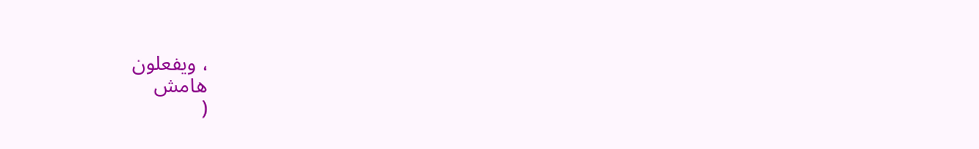، ويفعلون
هامش
(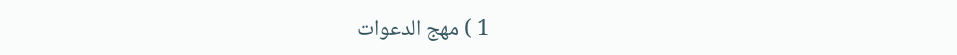1 ) مهج الدعوات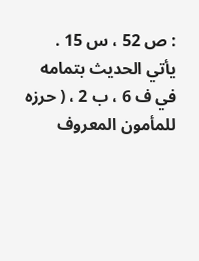: ص 52 ، س 15 .
يأتي الحديث بتمامه في ف 6 ، ب 2 ، ( حرزه للمأمون المعروف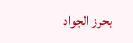بحرز الجواد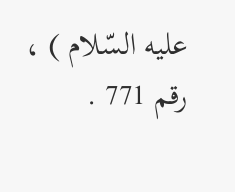عليه السّلام ) ، رقم 771 .